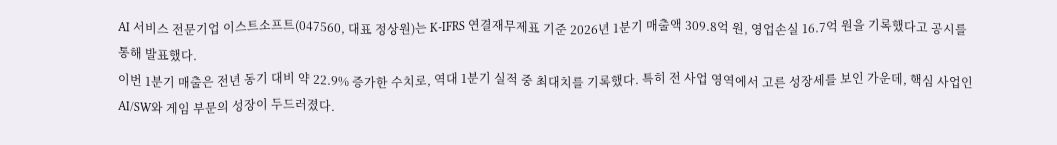AI 서비스 전문기업 이스트소프트(047560, 대표 정상원)는 K-IFRS 연결재무제표 기준 2026년 1분기 매출액 309.8억 원, 영업손실 16.7억 원을 기록했다고 공시를 통해 발표했다.
이번 1분기 매출은 전년 동기 대비 약 22.9% 증가한 수치로, 역대 1분기 실적 중 최대치를 기록했다. 특히 전 사업 영역에서 고른 성장세를 보인 가운데, 핵심 사업인 AI/SW와 게임 부문의 성장이 두드러졌다.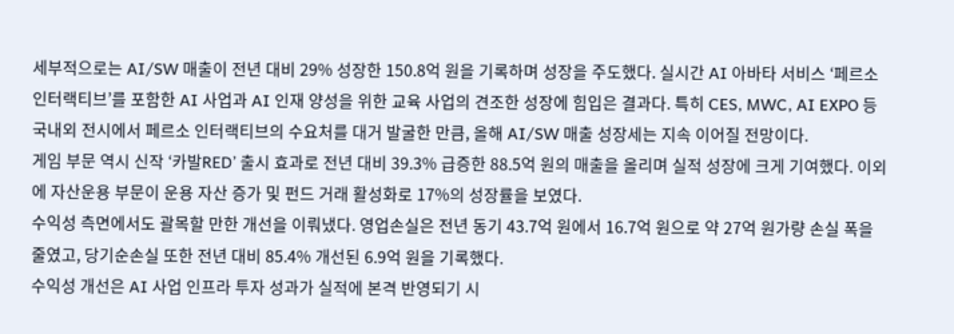세부적으로는 AI/SW 매출이 전년 대비 29% 성장한 150.8억 원을 기록하며 성장을 주도했다. 실시간 AI 아바타 서비스 ‘페르소 인터랙티브’를 포함한 AI 사업과 AI 인재 양성을 위한 교육 사업의 견조한 성장에 힘입은 결과다. 특히 CES, MWC, AI EXPO 등 국내외 전시에서 페르소 인터랙티브의 수요처를 대거 발굴한 만큼, 올해 AI/SW 매출 성장세는 지속 이어질 전망이다.
게임 부문 역시 신작 ‘카발RED’ 출시 효과로 전년 대비 39.3% 급증한 88.5억 원의 매출을 올리며 실적 성장에 크게 기여했다. 이외에 자산운용 부문이 운용 자산 증가 및 펀드 거래 활성화로 17%의 성장률을 보였다.
수익성 측면에서도 괄목할 만한 개선을 이뤄냈다. 영업손실은 전년 동기 43.7억 원에서 16.7억 원으로 약 27억 원가량 손실 폭을 줄였고, 당기순손실 또한 전년 대비 85.4% 개선된 6.9억 원을 기록했다.
수익성 개선은 AI 사업 인프라 투자 성과가 실적에 본격 반영되기 시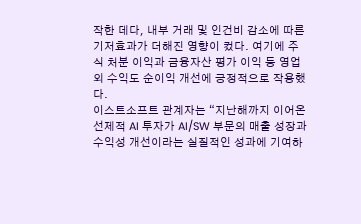작한 데다, 내부 거래 및 인건비 감소에 따른 기저효과가 더해진 영향이 컸다. 여기에 주식 처분 이익과 금융자산 평가 이익 등 영업 외 수익도 순이익 개선에 긍정적으로 작용했다.
이스트소프트 관계자는 “지난해까지 이어온 선제적 AI 투자가 AI/SW 부문의 매출 성장과 수익성 개선이라는 실질적인 성과에 기여하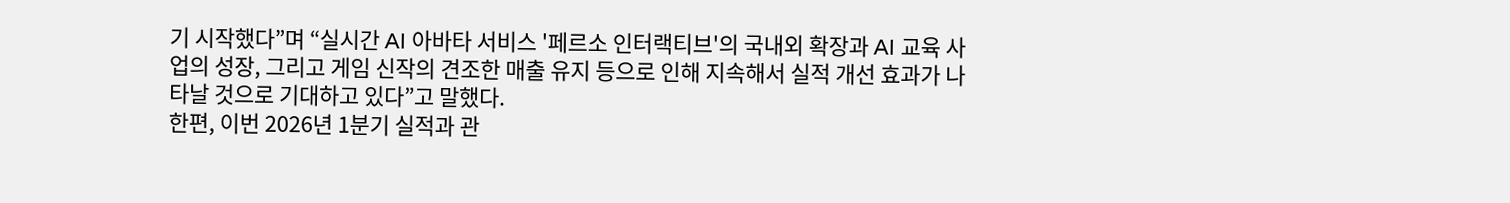기 시작했다”며 “실시간 AI 아바타 서비스 '페르소 인터랙티브'의 국내외 확장과 AI 교육 사업의 성장, 그리고 게임 신작의 견조한 매출 유지 등으로 인해 지속해서 실적 개선 효과가 나타날 것으로 기대하고 있다”고 말했다.
한편, 이번 2026년 1분기 실적과 관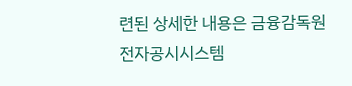련된 상세한 내용은 금융감독원 전자공시시스템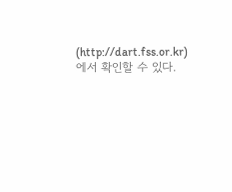(http://dart.fss.or.kr)에서 확인할 수 있다.